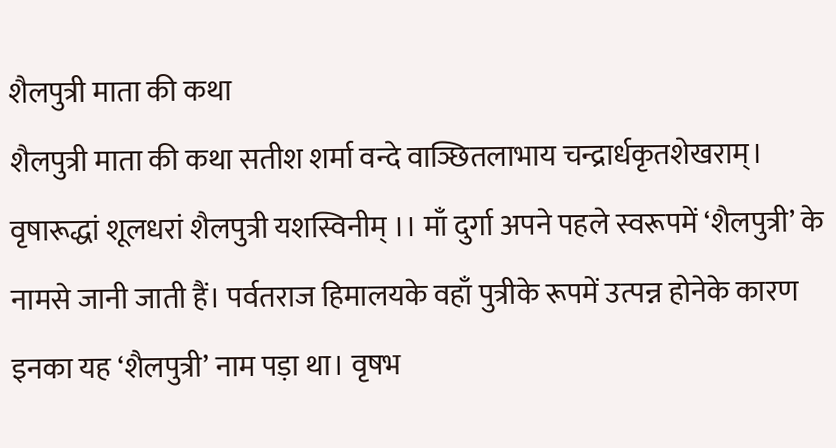शैलपुत्री माता की कथा
शैलपुत्री माता की कथा सतीश शर्मा वन्दे वाञ्छितलाभाय चन्द्रार्धकृतशेखराम्। वृषारूद्धां शूलधरां शैलपुत्री यशस्विनीम् ।। माँ दुर्गा अपने पहले स्वरूपमें ‘शैलपुत्री’ के नामसे जानी जाती हैं। पर्वतराज हिमालयके वहाँ पुत्रीके रूपमें उत्पन्न होनेके कारण इनका यह ‘शैलपुत्री’ नाम पड़ा था। वृषभ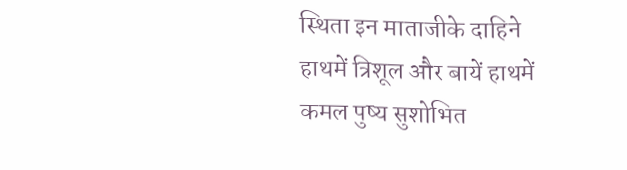स्थिता इन माताजीके दाहिने हाथमें त्रिशूल और बायें हाथमें कमल पुष्य सुशोभित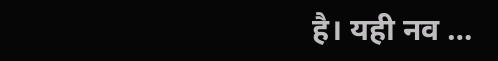है। यही नव …